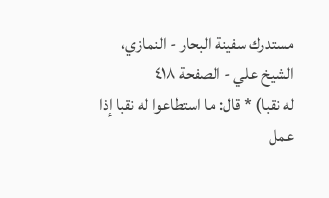مستدرك سفينة البحار - النمازي، الشيخ علي - الصفحة ٤١٨
له نقبا) * قال: ما استطاعوا له نقبا إذا عمل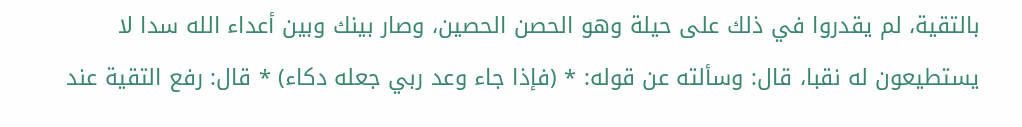بالتقية، لم يقدروا في ذلك على حيلة وهو الحصن الحصين، وصار بينك وبين أعداء الله سدا لا يستطيعون له نقبا، قال: وسألته عن قوله: * (فإذا جاء وعد ربي جعله دكاء) * قال: رفع التقية عند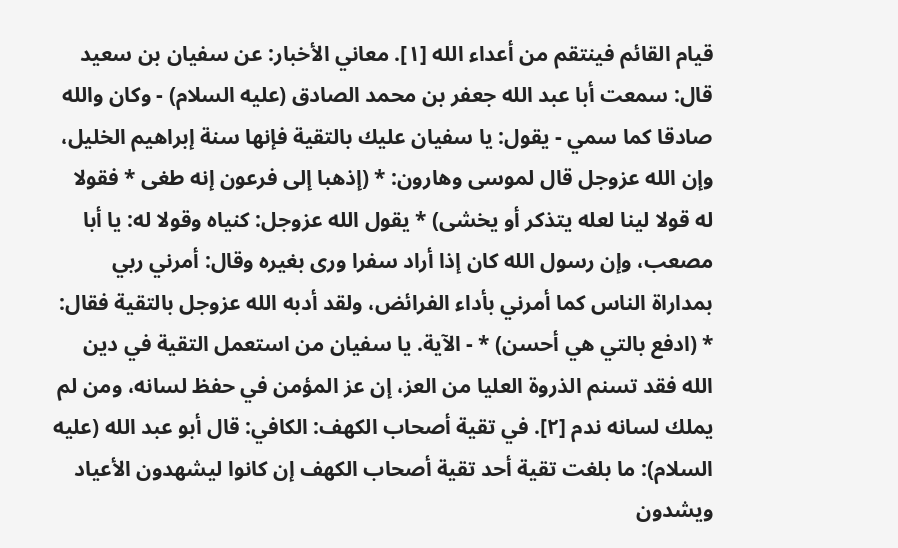قيام القائم فينتقم من أعداء الله [١]. معاني الأخبار: عن سفيان بن سعيد قال: سمعت أبا عبد الله جعفر بن محمد الصادق (عليه السلام) - وكان والله صادقا كما سمي - يقول: يا سفيان عليك بالتقية فإنها سنة إبراهيم الخليل، وإن الله عزوجل قال لموسى وهارون: * (إذهبا إلى فرعون إنه طغى * فقولا له قولا لينا لعله يتذكر أو يخشى) * يقول الله عزوجل: كنياه وقولا له: يا أبا مصعب، وإن رسول الله كان إذا أراد سفرا ورى بغيره وقال: أمرني ربي بمداراة الناس كما أمرني بأداء الفرائض، ولقد أدبه الله عزوجل بالتقية فقال: * (ادفع بالتي هي أحسن) * - الآية. يا سفيان من استعمل التقية في دين الله فقد تسنم الذروة العليا من العز، إن عز المؤمن في حفظ لسانه، ومن لم يملك لسانه ندم [٢]. في تقية أصحاب الكهف: الكافي: قال أبو عبد الله (عليه السلام): ما بلغت تقية أحد تقية أصحاب الكهف إن كانوا ليشهدون الأعياد ويشدون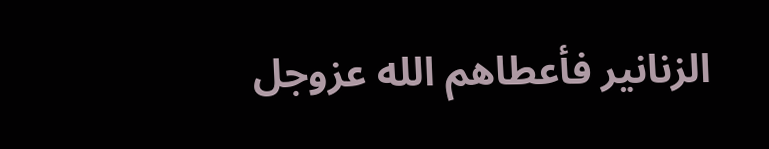الزنانير فأعطاهم الله عزوجل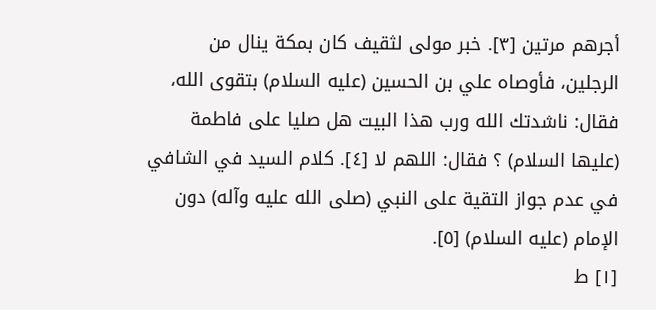أجرهم مرتين [٣]. خبر مولى لثقيف كان بمكة ينال من الرجلين، فأوصاه علي بن الحسين (عليه السلام) بتقوى الله، فقال: ناشدتك الله ورب هذا البيت هل صليا على فاطمة (عليها السلام) ؟ فقال: اللهم لا [٤]. كلام السيد في الشافي في عدم جواز التقية على النبي (صلى الله عليه وآله) دون الإمام (عليه السلام) [٥].
[١] ط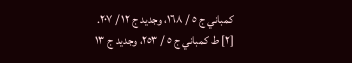كمباني ج ٥ / ١٦٨، وجديد ج ١٢ / ٢٠٧.
[٢] ط كمباني ج ٥ / ٢٥٣، وجديد ج ١٣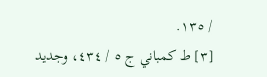/ ١٣٥.
[٣] ط كمباني ج ٥ / ٤٣٤، وجديد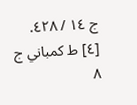ج ١٤ / ٤٢٨.
[٤] ط كمباني ج ٨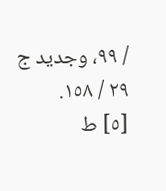/ ٩٩، وجديد ج ٢٩ / ١٥٨.
[٥] ط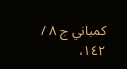كمباني ج ٨ / ١٤٢،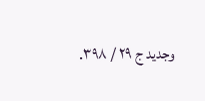وجديد ج ٢٩ / ٣٩٨.